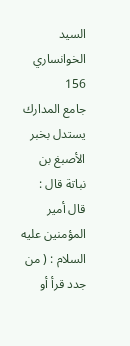السيد الخوانساري
156
جامع المدارك
يستدل بخبر الأصبغ بن نباتة قال : قال أمير المؤمنين عليه السلام : ( من جدد قرأ أو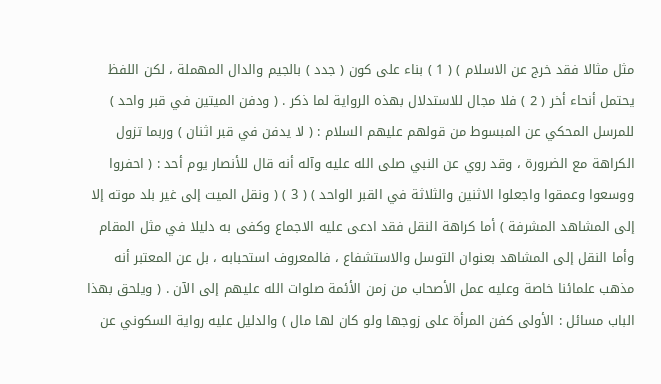مثل مثالا فقد خرج عن الاسلام ) ( 1 ) بناء على كون ( جدد ) بالجيم والدال المهملة ، لكن اللفظ يحتمل أنحاء أخر ( 2 ) فلا مجال للاستدلال بهذه الرواية لما ذكر . ( ودفن الميتين في قبر واحد ) للمرسل المحكي عن المبسوط من قولهم عليهم السلام : ( لا يدفن في قبر اثنان ) وربما تزول الكراهة مع الضرورة ، وقد روي عن النبي صلى الله عليه وآله أنه قال للأنصار يوم أحد : ( احفروا ووسعوا وعمقوا واجعلوا الاثنين والثلاثة في القبر الواحد ) ( 3 ) ( ونقل الميت إلى غير بلد موته إلا إلى المشاهد المشرفة ) أما كراهة النقل فقد ادعى عليه الاجماع وكفى به دليلا في مثل المقام وأما النقل إلى المشاهد بعنوان التوسل والاستشفاع ، فالمعروف استحبابه ، بل عن المعتبر أنه مذهب علمائنا خاصة وعليه عمل الأصحاب من زمن الأئمة صلوات الله عليهم إلى الآن . ( ويلحق بهذا الباب مسائل : الأولى كفن المرأة على زوجها ولو كان لها مال ) والدليل عليه رواية السكوني عن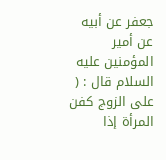جعفر عن أبيه عن أمير المؤمنين عليه السلام قال : ( على الزوج كفن المرأة إذا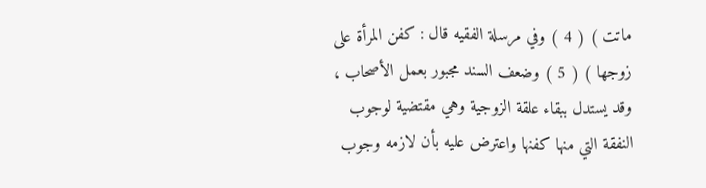ماتت ) ( 4 ) وفي مرسلة الفقيه قال : كفن المرأة على زوجها ) ( 5 ) وضعف السند مجبور بعمل الأصحاب ، وقد يستدل ببقاء علقة الزوجية وهي مقتضية لوجوب النفقة التي منها كفنها واعترض عليه بأن لازمه وجوب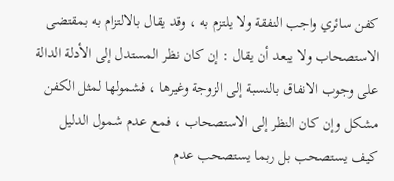كفن سائري واجب النفقة ولا يلتزم به ، وقد يقال بالالتزام به بمقتضى الاستصحاب ولا يبعد أن يقال : إن كان نظر المستدل إلى الأدلة الدالة على وجوب الانفاق بالنسبة إلى الزوجة وغيرها ، فشمولها لمثل الكفن مشكل وإن كان النظر إلى الاستصحاب ، فمع عدم شمول الدليل كيف يستصحب بل ربما يستصحب عدم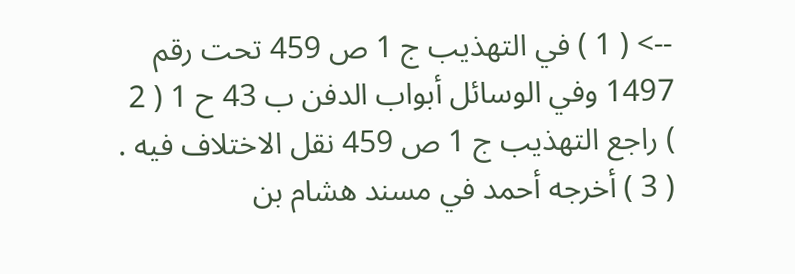--> ( 1 ) في التهذيب ج 1 ص 459 تحت رقم 1497 وفي الوسائل أبواب الدفن ب 43 ح 1 ( 2 ) راجع التهذيب ج 1 ص 459 نقل الاختلاف فيه . ( 3 ) أخرجه أحمد في مسند هشام بن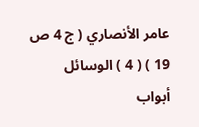عامر الأنصاري ( ج 4 ص 19 ) ( 4 ) الوسائل أبواب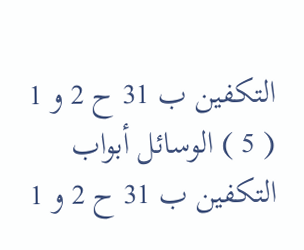التكفين ب 31 ح 2 و 1 ( 5 ) الوسائل أبواب التكفين ب 31 ح 2 و 1